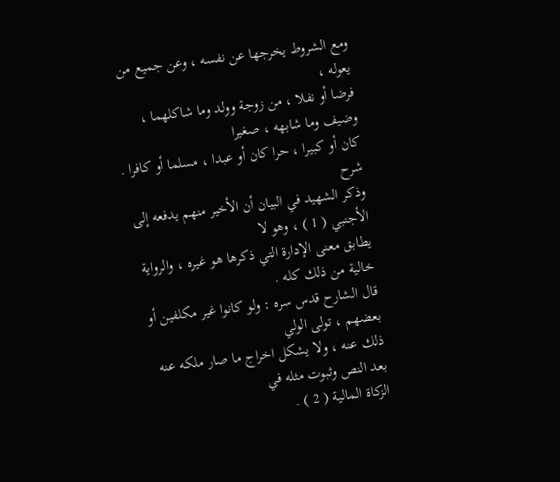ومع الشروط يخرجها عن نفسه ، وعن جميع من يعوله ،
فرضا أو نفلا ، من زوجة وولد وما شاكلهما ، وضيف وما شابهه ، صغيرا
كان أو كبيرا ، حرا كان أو عبدا ، مسلما أو كافرا .
شرح
وذكر الشهيد في البيان أن الأخير منهم يدفعه إلى الأجنبي ( 1 ) ، وهو لا
يطابق معنى الإدارة التي ذكرها هو غيره ، والرواية خالية من ذلك كله .
قال الشارح قدس سره : ولو كانوا غير مكلفين أو بعضهم ، تولى الولي
ذلك عنه ، ولا يشكل اخراج ما صار ملكه عنه بعد النص وثبوت مثله في
الزكاة المالية ( 2 ) .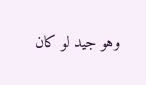وهو جيد لو كان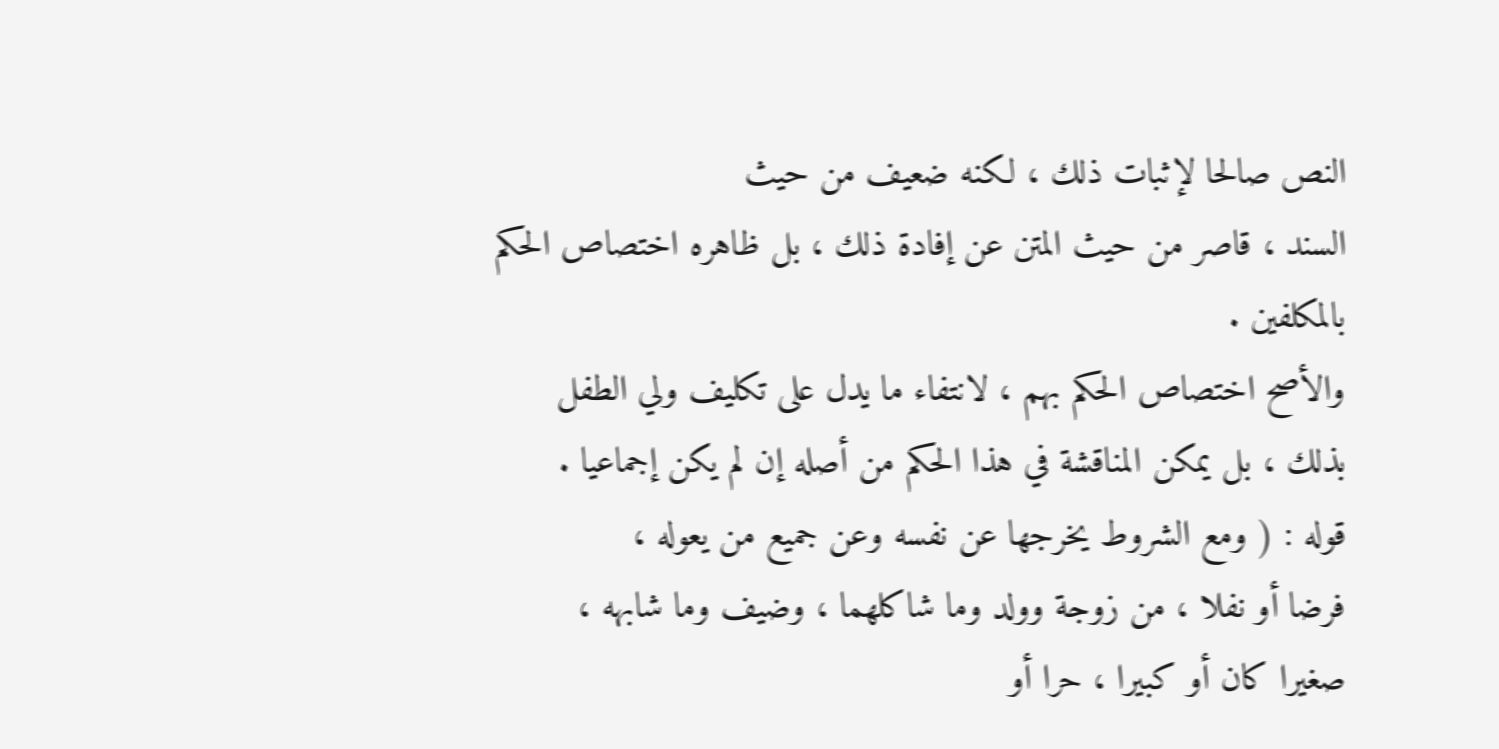النص صالحا لإثبات ذلك ، لكنه ضعيف من حيث
السند ، قاصر من حيث المتن عن إفادة ذلك ، بل ظاهره اختصاص الحكم
بالمكلفين .
والأصح اختصاص الحكم بهم ، لانتفاء ما يدل على تكليف ولي الطفل
بذلك ، بل يمكن المناقشة في هذا الحكم من أصله إن لم يكن إجماعيا .
قوله : ( ومع الشروط يخرجها عن نفسه وعن جميع من يعوله ،
فرضا أو نفلا ، من زوجة وولد وما شاكلهما ، وضيف وما شابهه ،
صغيرا كان أو كبيرا ، حرا أو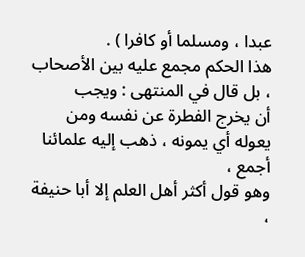عبدا ، ومسلما أو كافرا ) .
هذا الحكم مجمع عليه بين الأصحاب ، بل قال في المنتهى : ويجب
أن يخرج الفطرة عن نفسه ومن يعوله أي يمونه ، ذهب إليه علمائنا أجمع ،
وهو قول أكثر أهل العلم إلا أبا حنيفة ،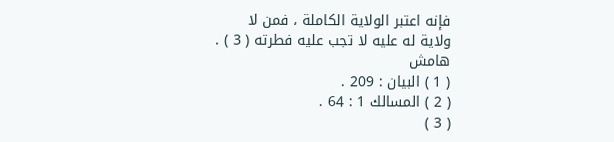فإنه اعتبر الولاية الكاملة ، فمن لا
ولاية له عليه لا تجب عليه فطرته ( 3 ) .
هامش
( 1 ) البيان : 209 .
( 2 ) المسالك 1 : 64 .
( 3 )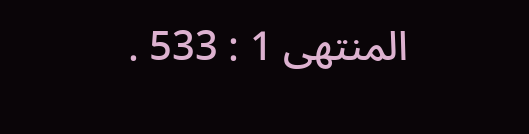المنتهى 1 : 533 .